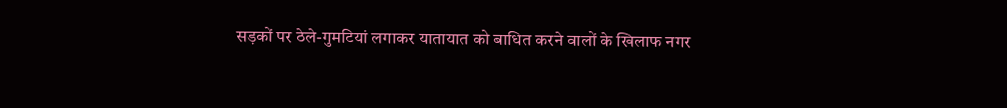सड़कों पर ठेले-गुमटियां लगाकर यातायात को बाधित करने वालों के खिलाफ नगर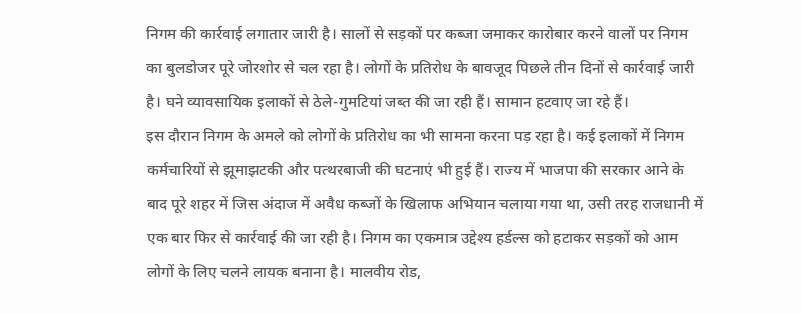निगम की कार्रवाई लगातार जारी है। सालों से सड़कों पर कब्जा जमाकर कारोबार करने वालों पर निगम का बुलडोजर पूरे जोरशोर से चल रहा है। लोगों के प्रतिरोध के बावजूद पिछले तीन दिनों से कार्रवाई जारी है। घने व्यावसायिक इलाकों से ठेले-गुमटियां जब्त की जा रही हैं। सामान हटवाए जा रहे हैं।
इस दौरान निगम के अमले को लोगों के प्रतिरोध का भी सामना करना पड़ रहा है। कई इलाकों में निगम कर्मचारियों से झूमाझटकी और पत्थरबाजी की घटनाएं भी हुई हैं। राज्य में भाजपा की सरकार आने के बाद पूरे शहर में जिस अंदाज में अवैध कब्जों के खिलाफ अभियान चलाया गया था, उसी तरह राजधानी में एक बार फिर से कार्रवाई की जा रही है। निगम का एकमात्र उद्देश्य हर्डल्स को हटाकर सड़कों को आम लोगों के लिए चलने लायक बनाना है। मालवीय रोड,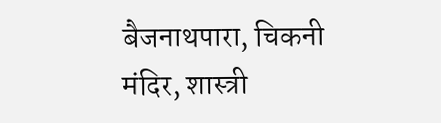बैजनाथपारा, चिकनी मंदिर, शास्त्री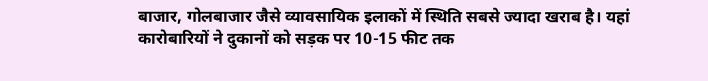बाजार, गोलबाजार जैसे व्यावसायिक इलाकों में स्थिति सबसे ज्यादा खराब है। यहां कारोबारियों ने दुकानों को सड़क पर 10-15 फीट तक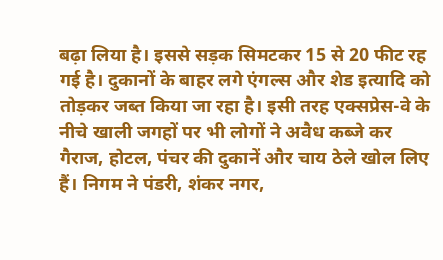बढ़ा लिया है। इससे सड़क सिमटकर 15 से 20 फीट रह गई है। दुकानों के बाहर लगे एंगल्स और शेड इत्यादि को तोड़कर जब्त किया जा रहा है। इसी तरह एक्सप्रेस-वे के नीचे खाली जगहों पर भी लोगों ने अवैध कब्जे कर गैराज, होटल, पंचर की दुकानें और चाय ठेले खोल लिए हैं। निगम ने पंडरी, शंकर नगर,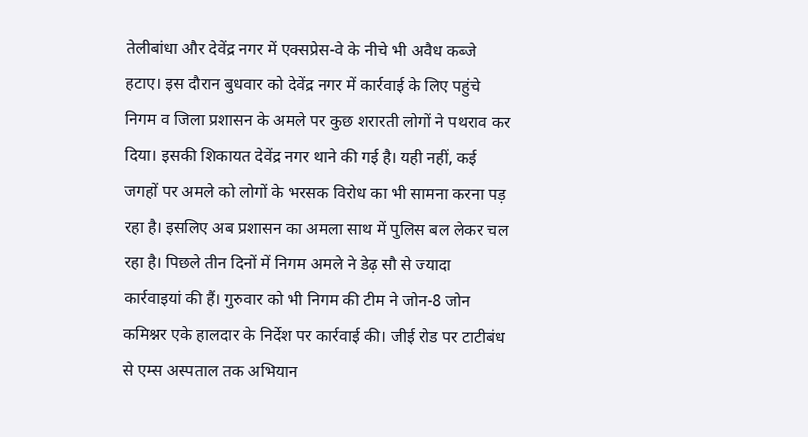तेलीबांधा और देवेंद्र नगर में एक्सप्रेस-वे के नीचे भी अवैध कब्जे हटाए। इस दौरान बुधवार को देवेंद्र नगर में कार्रवाई के लिए पहुंचे निगम व जिला प्रशासन के अमले पर कुछ शरारती लोगों ने पथराव कर दिया। इसकी शिकायत देवेंद्र नगर थाने की गई है। यही नहीं, कई जगहों पर अमले को लोगों के भरसक विरोध का भी सामना करना पड़ रहा है। इसलिए अब प्रशासन का अमला साथ में पुलिस बल लेकर चल रहा है। पिछले तीन दिनों में निगम अमले ने डेढ़ सौ से ज्यादा कार्रवाइयां की हैं। गुरुवार को भी निगम की टीम ने जोन-8 जोन कमिश्नर एके हालदार के निर्देश पर कार्रवाई की। जीई रोड पर टाटीबंध से एम्स अस्पताल तक अभियान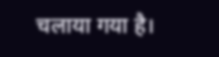चलाया गया है।